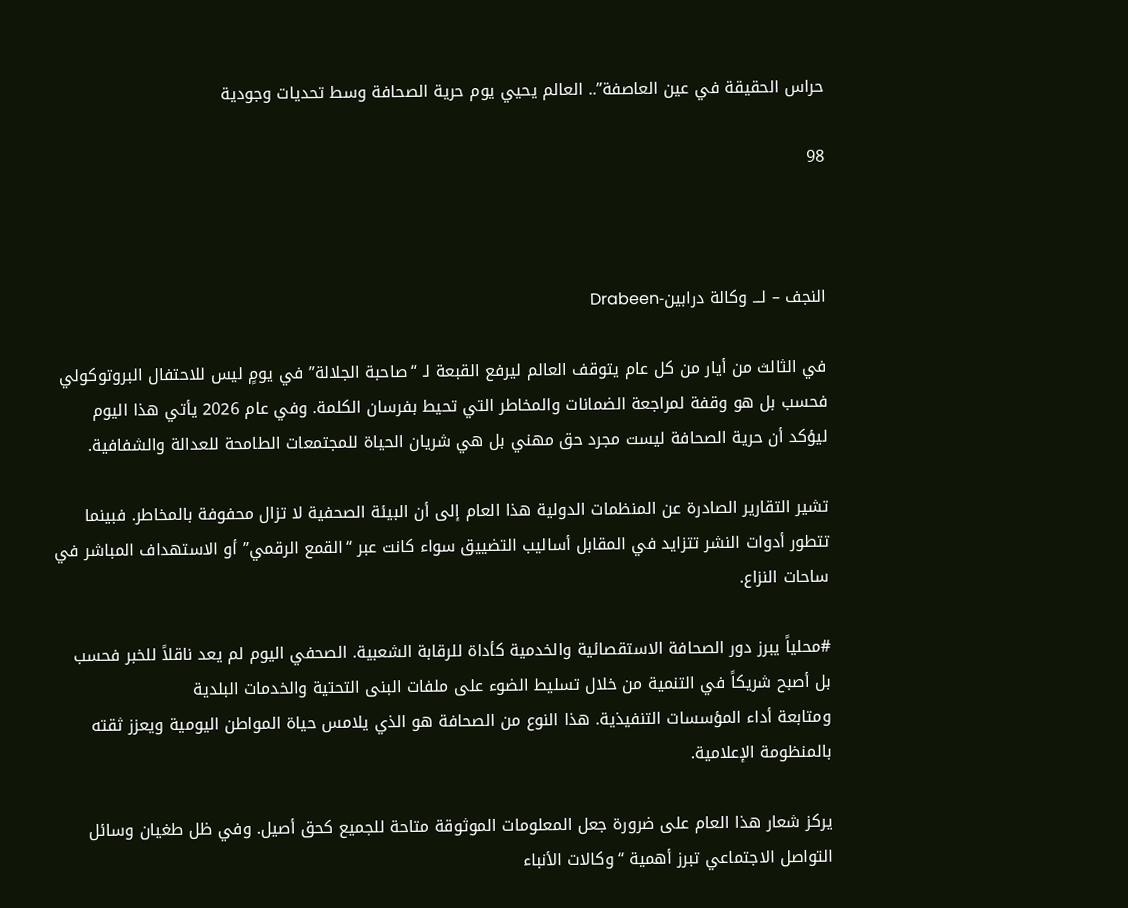حراس الحقيقة في عين العاصفة”.. العالم يحيي يوم حرية الصحافة وسط تحديات وجودية

98



النجف – لـــ وكالة درابين-Drabeen

في الثالث من أيار من كل عام يتوقف العالم ليرفع القبعة لـ “صاحبة الجلالة” في يومٍ ليس للاحتفال البروتوكولي فحسب بل هو وقفة لمراجعة الضمانات والمخاطر التي تحيط بفرسان الكلمة. وفي عام 2026 يأتي هذا اليوم ليؤكد أن حرية الصحافة ليست مجرد حق مهني بل هي شريان الحياة للمجتمعات الطامحة للعدالة والشفافية.

تشير التقارير الصادرة عن المنظمات الدولية هذا العام إلى أن البيئة الصحفية لا تزال محفوفة بالمخاطر. فبينما تتطور أدوات النشر تتزايد في المقابل أساليب التضييق سواء كانت عبر “القمع الرقمي” أو الاستهداف المباشر في ساحات النزاع.

#محلياً يبرز دور الصحافة الاستقصائية والخدمية كأداة للرقابة الشعبية. الصحفي اليوم لم يعد ناقلاً للخبر فحسب بل أصبح شريكاً في التنمية من خلال تسليط الضوء على ملفات البنى التحتية والخدمات البلدية
ومتابعة أداء المؤسسات التنفيذية. هذا النوع من الصحافة هو الذي يلامس حياة المواطن اليومية ويعزز ثقته بالمنظومة الإعلامية.

يركز شعار هذا العام على ضرورة جعل المعلومات الموثوقة متاحة للجميع كحق أصيل. وفي ظل طغيان وسائل التواصل الاجتماعي تبرز أهمية “وكالات الأنباء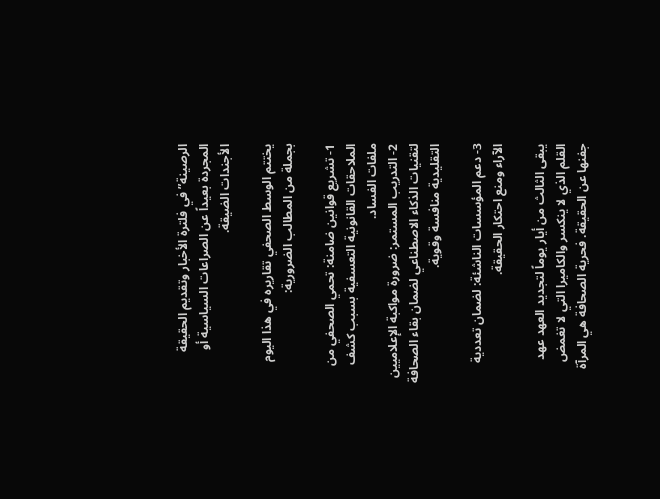الرصينة” في فلترة الأخبار وتقديم الحقيقة المجردة بعيداً عن الصراعات السياسية أو الأجندات الضيقة.

يختتم الوسط الصحفي تقاريره في هذا اليوم بجملة من المطالب الضرورية:

1- تشريع قوانين ضامنة: تحمي الصحفي من الملاحقات القانونية التعسفية بسبب كشف ملفات الفساد.
2- التدريب المستمر: ضرورة مواكبة الإعلاميين لتقنيات الذكاء الاصطناعي لضمان بقاء الصحافة التقليدية منافسة وقوية.

3- دعم المؤسسات الناشئة: لضمان تعددية الآراء ومنع احتكار الحقيقة.

يبقى الثالث من أيار يوماً لتجديد العهد عهد القلم الذي لا ينكسر والكاميرا التي لا تغمض جفنها عن الحقيقة. فحرية الصحافة هي المرآة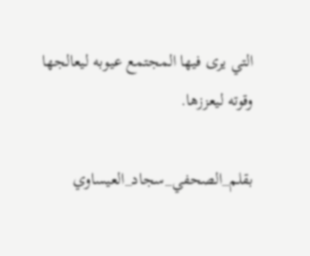التي يرى فيها المجتمع عيوبه ليعالجها وقوته ليعززها.

بقلم_الصحفي_سجاد_العيساوي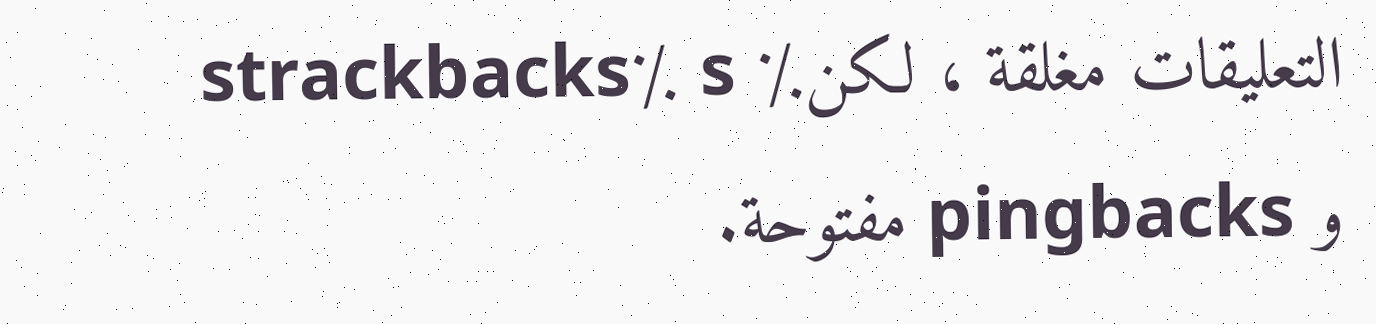التعليقات مغلقة ، لكن٪ strackbacks٪ s و pingbacks مفتوحة.